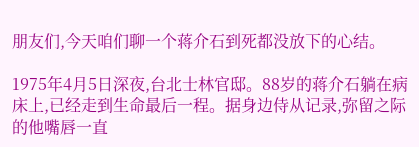朋友们,今天咱们聊一个蒋介石到死都没放下的心结。

1975年4月5日深夜,台北士林官邸。88岁的蒋介石躺在病床上,已经走到生命最后一程。据身边侍从记录,弥留之际的他嘴唇一直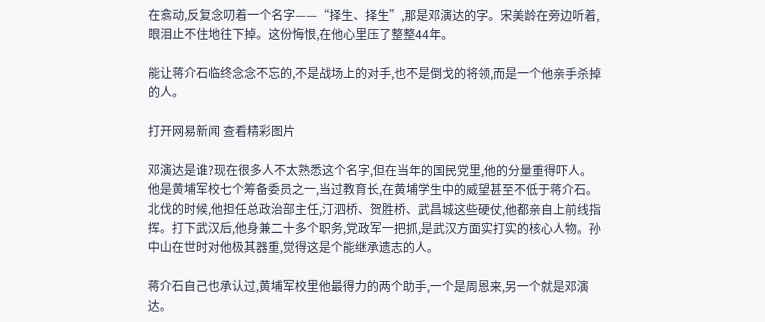在翕动,反复念叨着一个名字——“择生、择生”,那是邓演达的字。宋美龄在旁边听着,眼泪止不住地往下掉。这份悔恨,在他心里压了整整44年。

能让蒋介石临终念念不忘的,不是战场上的对手,也不是倒戈的将领,而是一个他亲手杀掉的人。

打开网易新闻 查看精彩图片

邓演达是谁?现在很多人不太熟悉这个名字,但在当年的国民党里,他的分量重得吓人。他是黄埔军校七个筹备委员之一,当过教育长,在黄埔学生中的威望甚至不低于蒋介石。北伐的时候,他担任总政治部主任,汀泗桥、贺胜桥、武昌城这些硬仗,他都亲自上前线指挥。打下武汉后,他身兼二十多个职务,党政军一把抓,是武汉方面实打实的核心人物。孙中山在世时对他极其器重,觉得这是个能继承遗志的人。

蒋介石自己也承认过,黄埔军校里他最得力的两个助手,一个是周恩来,另一个就是邓演达。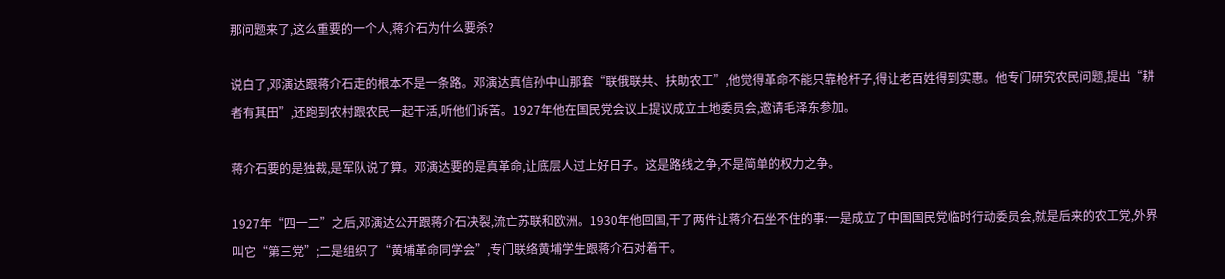那问题来了,这么重要的一个人,蒋介石为什么要杀?

说白了,邓演达跟蒋介石走的根本不是一条路。邓演达真信孙中山那套“联俄联共、扶助农工”,他觉得革命不能只靠枪杆子,得让老百姓得到实惠。他专门研究农民问题,提出“耕者有其田”,还跑到农村跟农民一起干活,听他们诉苦。1927年他在国民党会议上提议成立土地委员会,邀请毛泽东参加。

蒋介石要的是独裁,是军队说了算。邓演达要的是真革命,让底层人过上好日子。这是路线之争,不是简单的权力之争。

1927年“四一二”之后,邓演达公开跟蒋介石决裂,流亡苏联和欧洲。1930年他回国,干了两件让蒋介石坐不住的事:一是成立了中国国民党临时行动委员会,就是后来的农工党,外界叫它“第三党”;二是组织了“黄埔革命同学会”,专门联络黄埔学生跟蒋介石对着干。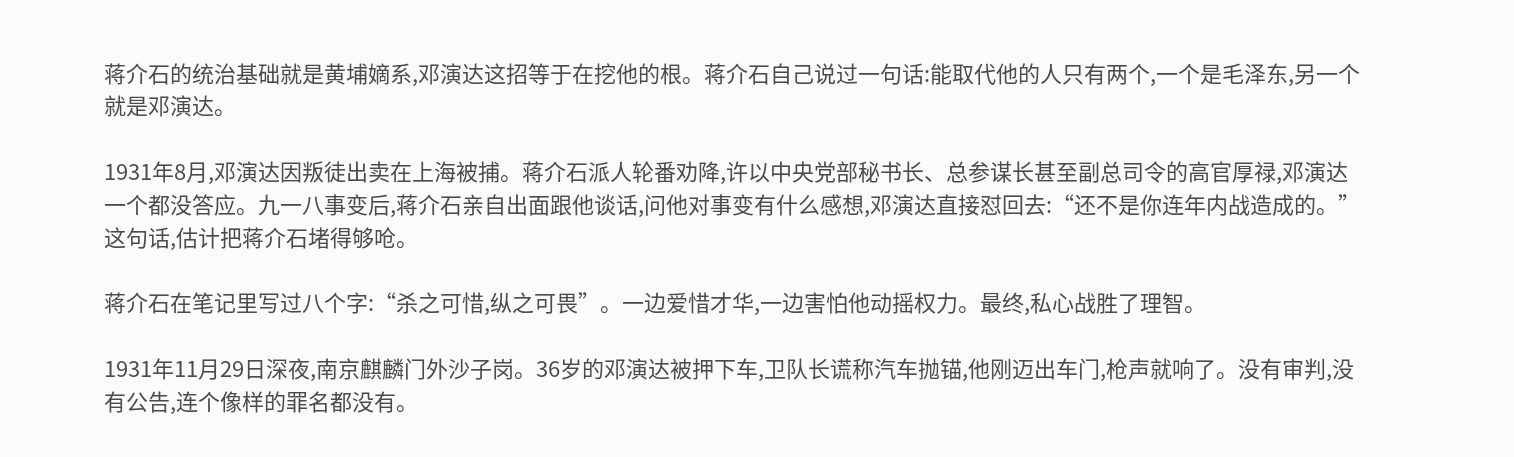蒋介石的统治基础就是黄埔嫡系,邓演达这招等于在挖他的根。蒋介石自己说过一句话:能取代他的人只有两个,一个是毛泽东,另一个就是邓演达。

1931年8月,邓演达因叛徒出卖在上海被捕。蒋介石派人轮番劝降,许以中央党部秘书长、总参谋长甚至副总司令的高官厚禄,邓演达一个都没答应。九一八事变后,蒋介石亲自出面跟他谈话,问他对事变有什么感想,邓演达直接怼回去:“还不是你连年内战造成的。” 这句话,估计把蒋介石堵得够呛。

蒋介石在笔记里写过八个字:“杀之可惜,纵之可畏”。一边爱惜才华,一边害怕他动摇权力。最终,私心战胜了理智。

1931年11月29日深夜,南京麒麟门外沙子岗。36岁的邓演达被押下车,卫队长谎称汽车抛锚,他刚迈出车门,枪声就响了。没有审判,没有公告,连个像样的罪名都没有。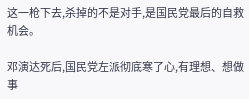这一枪下去,杀掉的不是对手,是国民党最后的自救机会。

邓演达死后,国民党左派彻底寒了心,有理想、想做事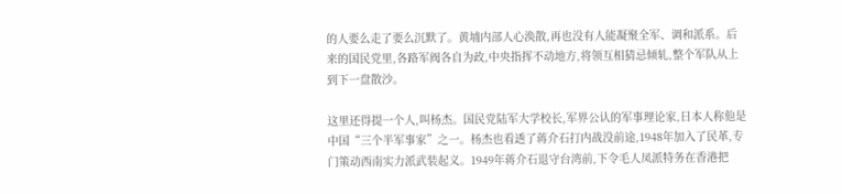的人要么走了要么沉默了。黄埔内部人心涣散,再也没有人能凝聚全军、调和派系。后来的国民党里,各路军阀各自为政,中央指挥不动地方,将领互相猜忌倾轧,整个军队从上到下一盘散沙。

这里还得提一个人,叫杨杰。国民党陆军大学校长,军界公认的军事理论家,日本人称他是中国“三个半军事家”之一。杨杰也看透了蒋介石打内战没前途,1948年加入了民革,专门策动西南实力派武装起义。1949年蒋介石退守台湾前,下令毛人凤派特务在香港把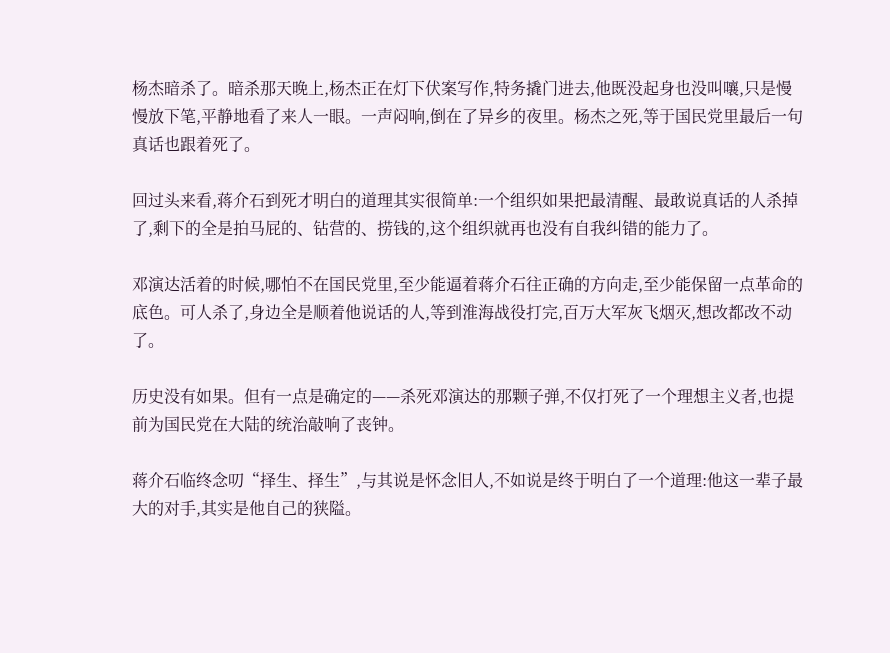杨杰暗杀了。暗杀那天晚上,杨杰正在灯下伏案写作,特务撬门进去,他既没起身也没叫嚷,只是慢慢放下笔,平静地看了来人一眼。一声闷响,倒在了异乡的夜里。杨杰之死,等于国民党里最后一句真话也跟着死了。

回过头来看,蒋介石到死才明白的道理其实很简单:一个组织如果把最清醒、最敢说真话的人杀掉了,剩下的全是拍马屁的、钻营的、捞钱的,这个组织就再也没有自我纠错的能力了。

邓演达活着的时候,哪怕不在国民党里,至少能逼着蒋介石往正确的方向走,至少能保留一点革命的底色。可人杀了,身边全是顺着他说话的人,等到淮海战役打完,百万大军灰飞烟灭,想改都改不动了。

历史没有如果。但有一点是确定的——杀死邓演达的那颗子弹,不仅打死了一个理想主义者,也提前为国民党在大陆的统治敲响了丧钟。

蒋介石临终念叨“择生、择生”,与其说是怀念旧人,不如说是终于明白了一个道理:他这一辈子最大的对手,其实是他自己的狭隘。